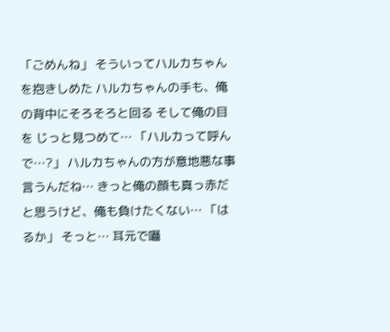「ごめんね」 そういってハルカちゃんを抱きしめた ハルカちゃんの手も、俺の背中にそろそろと回る そして俺の目を じっと見つめて… 「ハルカって呼んで…?」 ハルカちゃんの方が意地悪な事言うんだね… きっと俺の顔も真っ赤だと思うけど、俺も負けたくない… 「はるか」 そっと… 耳元で囁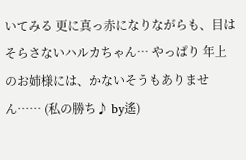いてみる 更に真っ赤になりながらも、目はそらさないハルカちゃん… やっぱり 年上のお姉様には、かないそうもありません…… (私の勝ち♪ by遙)